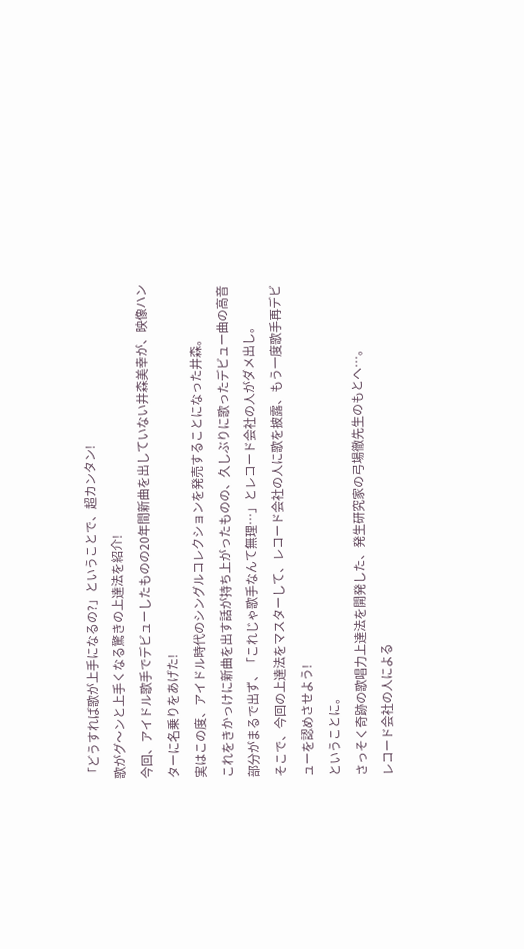「どうすれば歌が上手になるの?」ということで、超カンタン!
歌がグ〜ンと上手くなる驚きの上達法を紹介!
今回、アイドル歌手でデビューしたものの20年間新曲を出していない井森美幸が、映像ハンターに名乗りをあげた!
実はこの度、アイドル時代のシングルコレクションを発売することになった井森。
これをきかっけに新曲を出す話が持ち上がったものの、久しぶりに歌ったデビュー曲の高音部分がまるで出ず、「これじゃ歌手なんて無理…」とレコード会社の人がダメ出し。
そこで、今回の上達法をマスターして、レコード会社の人に歌を披露、もう一度歌手再デビューを認めさせよう!
ということに。
さっそく奇跡の歌唱力上達法を開発した、発生研究家の弓場徹先生のもとへ…。
レコード会社の人による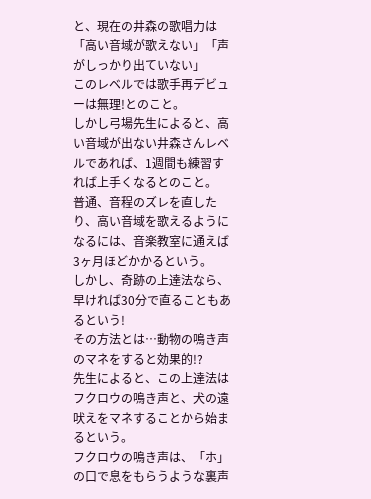と、現在の井森の歌唱力は「高い音域が歌えない」「声がしっかり出ていない」
このレベルでは歌手再デビューは無理!とのこと。
しかし弓場先生によると、高い音域が出ない井森さんレベルであれば、1週間も練習すれば上手くなるとのこと。
普通、音程のズレを直したり、高い音域を歌えるようになるには、音楽教室に通えば3ヶ月ほどかかるという。
しかし、奇跡の上達法なら、早ければ30分で直ることもあるという!
その方法とは…動物の鳴き声のマネをすると効果的!?
先生によると、この上達法はフクロウの鳴き声と、犬の遠吠えをマネすることから始まるという。
フクロウの鳴き声は、「ホ」の口で息をもらうような裏声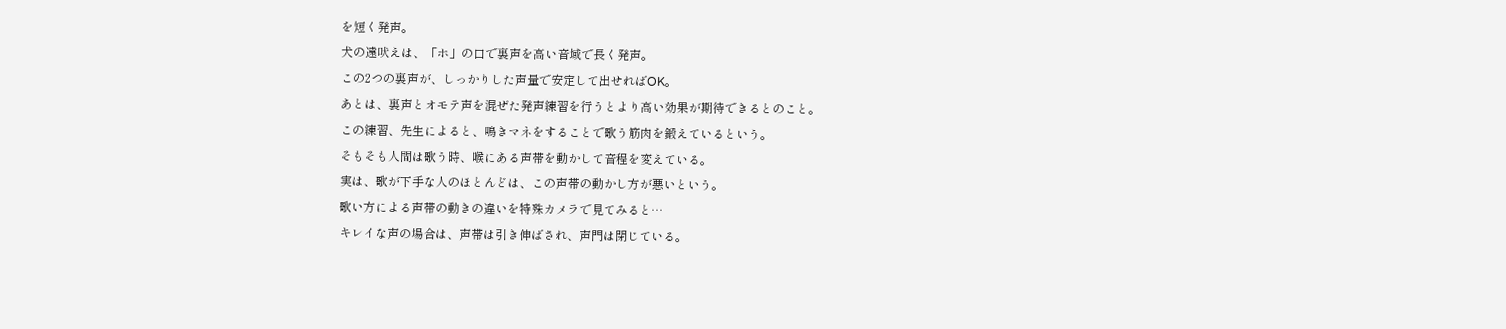を短く発声。
犬の遠吠えは、「ホ」の口で裏声を高い音域で長く発声。
この2つの裏声が、しっかりした声量で安定して出せればOK。
あとは、裏声とオモテ声を混ぜた発声練習を行うとより高い効果が期待できるとのこと。
この練習、先生によると、鳴きマネをすることで歌う筋肉を鍛えているという。
そもそも人間は歌う時、喉にある声帯を動かして音程を変えている。
実は、歌が下手な人のほとんどは、この声帯の動かし方が悪いという。
歌い方による声帯の動きの違いを特殊カメラで見てみると…
キレイな声の場合は、声帯は引き伸ばされ、声門は閉じている。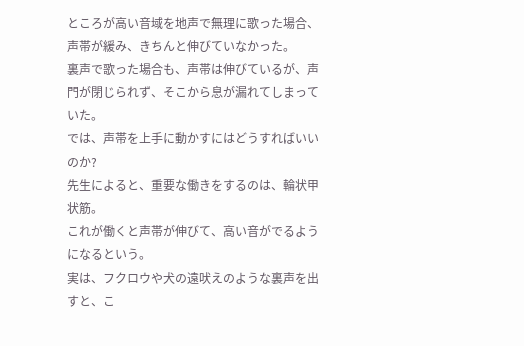ところが高い音域を地声で無理に歌った場合、声帯が緩み、きちんと伸びていなかった。
裏声で歌った場合も、声帯は伸びているが、声門が閉じられず、そこから息が漏れてしまっていた。
では、声帯を上手に動かすにはどうすればいいのか?
先生によると、重要な働きをするのは、輪状甲状筋。
これが働くと声帯が伸びて、高い音がでるようになるという。
実は、フクロウや犬の遠吠えのような裏声を出すと、こ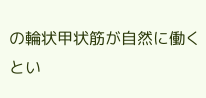の輪状甲状筋が自然に働くとい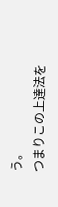う。
つまりこの上達法を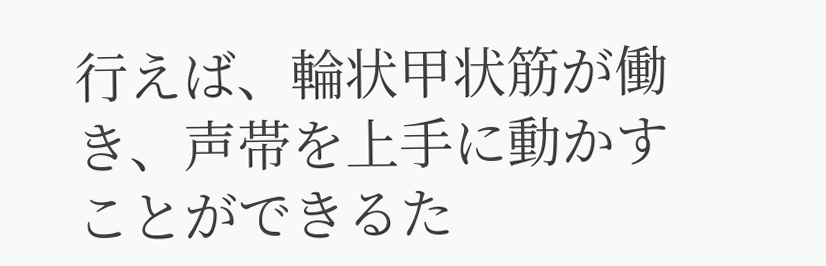行えば、輪状甲状筋が働き、声帯を上手に動かすことができるた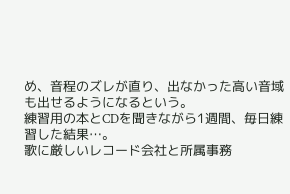め、音程のズレが直り、出なかった高い音域も出せるようになるという。
練習用の本とCDを聞きながら1週間、毎日練習した結果…。
歌に厳しいレコード会社と所属事務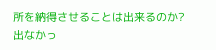所を納得させることは出来るのか?
出なかっ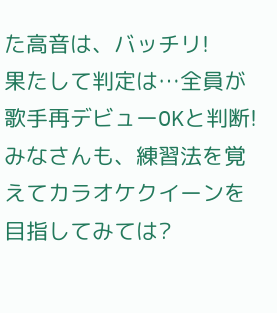た高音は、バッチリ!
果たして判定は…全員が歌手再デビューOKと判断!
みなさんも、練習法を覚えてカラオケクイーンを目指してみては?